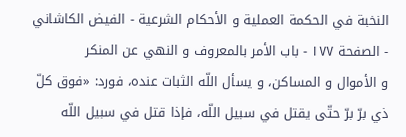النخبة في الحكمة العملية و الأحكام الشرعية - الفيض الكاشاني - الصفحة ١٧٧ - باب الأمر بالمعروف و النهي عن المنكر
و الأموال و المساكن، و يسأل اللّه الثبات عنده، فورد: «فوق كلّ ذي برّ برّ حتّى يقتل في سبيل اللّه، فإذا قتل في سبيل اللّه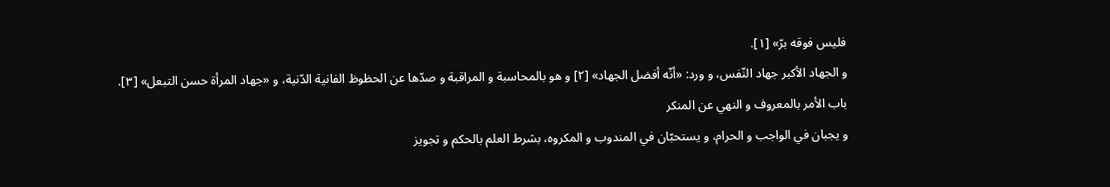فليس فوقه برّ» [١].
و الجهاد الأكبر جهاد النّفس، و ورد: «أنّه أفضل الجهاد» [٢] و هو بالمحاسبة و المراقبة و صدّها عن الحظوظ الفانية الدّنية، و «جهاد المرأة حسن التبعل» [٣].
باب الأمر بالمعروف و النهي عن المنكر
و يجبان في الواجب و الحرام، و يستحبّان في المندوب و المكروه، بشرط العلم بالحكم و تجويز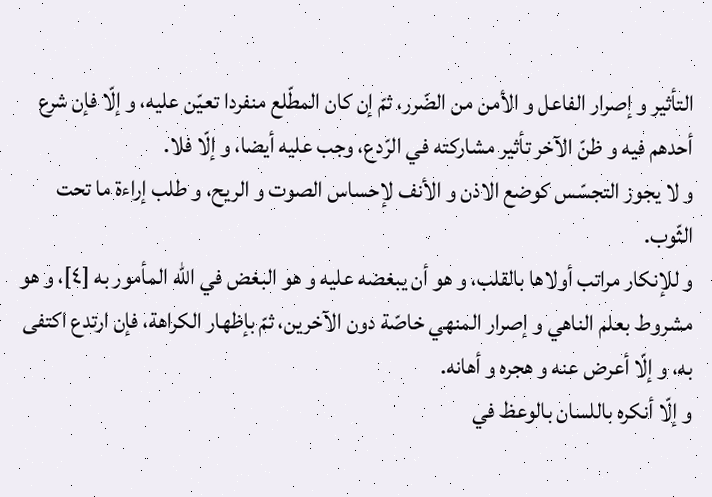التأثير و إصرار الفاعل و الأمن من الضّرر، ثمّ إن كان المطّلع منفردا تعيّن عليه، و إلّا فإن شرع أحدهم فيه و ظنّ الآخر تأثير مشاركته في الرّدع، وجب عليه أيضا، و إلّا فلا.
و لا يجوز التجسّس كوضع الاذن و الأنف لإحساس الصوت و الريح، و طلب إراءة ما تحت الثّوب.
و للإنكار مراتب أولاها بالقلب، و هو أن يبغضه عليه و هو البغض في اللّه المأمور به [٤]، و هو مشروط بعلم الناهي و إصرار المنهي خاصّة دون الآخرين، ثمّ بإظهار الكراهة، فإن ارتدع اكتفى به، و إلّا أعرض عنه و هجره و أهانه.
و إلّا أنكره باللسان بالوعظ في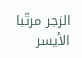الزجر مرتّبا الأيسر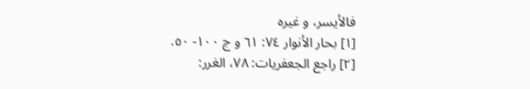فالأيسر، و غيره
[١] بحار الأنوار ٧٤: ٦١ و ج ١٠٠- ٥٠.
[٢] راجع الجعفريات: ٧٨، الغرر: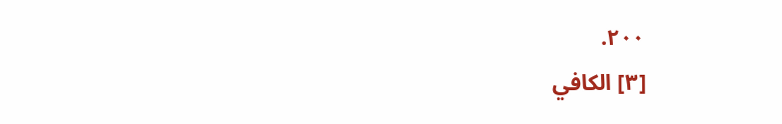٢٠٠.
[٣] الكافي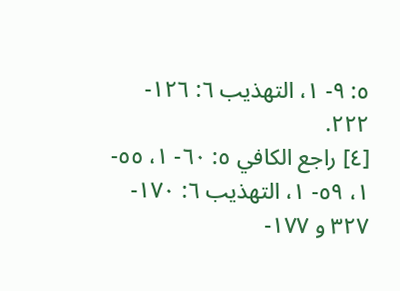٥: ٩- ١، التهذيب ٦: ١٢٦- ٢٢٢.
[٤] راجع الكافي ٥: ٦٠- ١، ٥٥- ١، ٥٩- ١، التهذيب ٦: ١٧٠- ٣٢٧ و ١٧٧-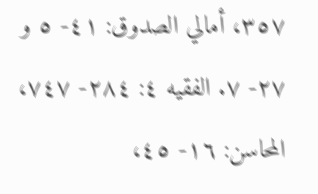٣٥٧، أمالي الصدوق: ٤١- ٥ و ٢٧- ٧. الفقيه ٤: ٢٨٤- ٧٤٧، المحاسن: ١٦- ٤٥،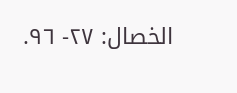الخصال: ٢٧- ٩٦.